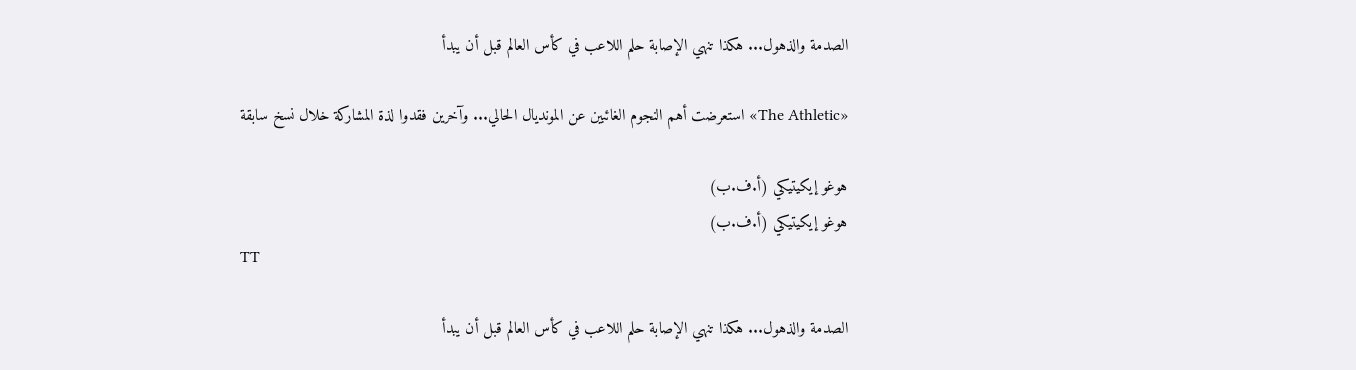الصدمة والذهول... هكذا تنهي الإصابة حلم اللاعب في كأس العالم قبل أن يبدأ

«The Athletic» استعرضت أهم النجوم الغائبين عن المونديال الحالي... وآخرين فقدوا لذة المشاركة خلال نسخ سابقة

هوغو إيكيتيكي (أ.ف.ب)
هوغو إيكيتيكي (أ.ف.ب)
TT

الصدمة والذهول... هكذا تنهي الإصابة حلم اللاعب في كأس العالم قبل أن يبدأ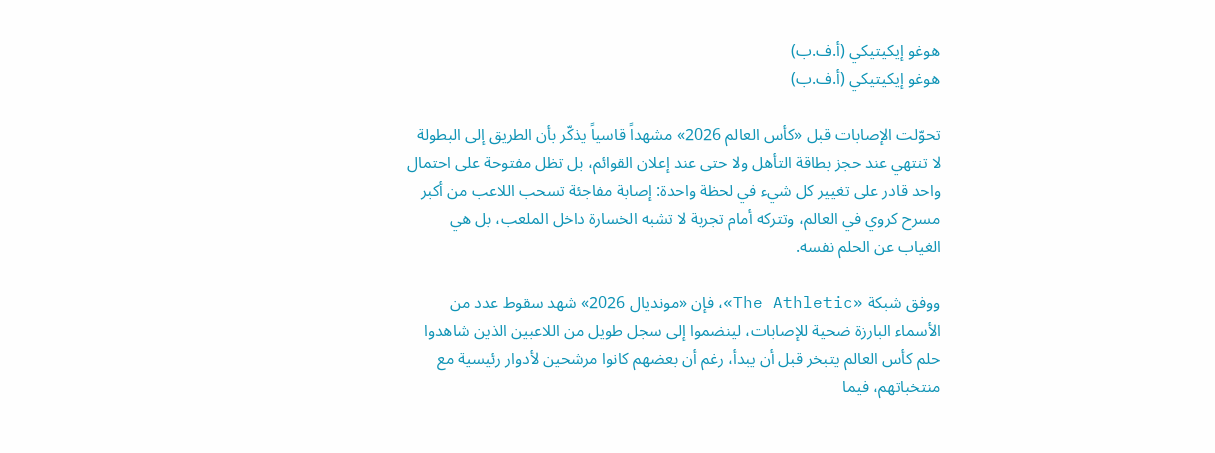هوغو إيكيتيكي (أ.ف.ب)
هوغو إيكيتيكي (أ.ف.ب)

تحوّلت الإصابات قبل «كأس العالم 2026» مشهداً قاسياً يذكّر بأن الطريق إلى البطولة لا تنتهي عند حجز بطاقة التأهل ولا حتى عند إعلان القوائم، بل تظل مفتوحة على احتمال واحد قادر على تغيير كل شيء في لحظة واحدة: إصابة مفاجئة تسحب اللاعب من أكبر مسرح كروي في العالم، وتتركه أمام تجربة لا تشبه الخسارة داخل الملعب، بل هي الغياب عن الحلم نفسه.

ووفق شبكة «The Athletic»، فإن «مونديال 2026» شهد سقوط عدد من الأسماء البارزة ضحية للإصابات، لينضموا إلى سجل طويل من اللاعبين الذين شاهدوا حلم كأس العالم يتبخر قبل أن يبدأ، رغم أن بعضهم كانوا مرشحين لأدوار رئيسية مع منتخباتهم، فيما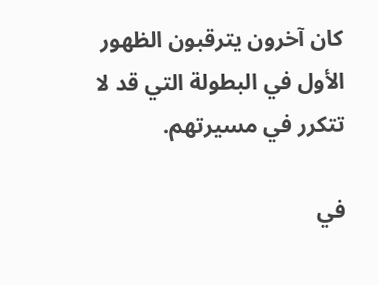كان آخرون يترقبون الظهور الأول في البطولة التي قد لا تتكرر في مسيرتهم.

في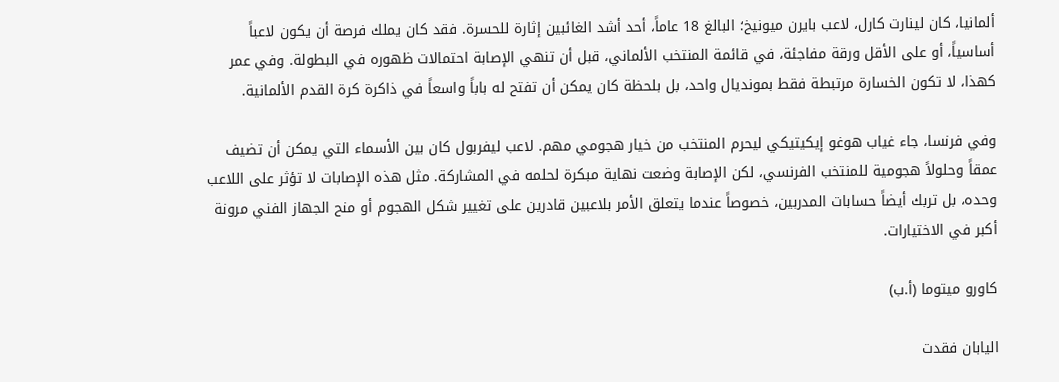ألمانيا، كان لينارت كارل، لاعب بايرن ميونيخ؛ البالغ 18 عاماً، أحد أشد الغائبين إثارة للحسرة. فقد كان يملك فرصة أن يكون لاعباً أساسياً، أو على الأقل ورقة مفاجئة، في قائمة المنتخب الألماني، قبل أن تنهي الإصابة احتمالات ظهوره في البطولة. وفي عمر كهذا، لا تكون الخسارة مرتبطة فقط بمونديال واحد، بل بلحظة كان يمكن أن تفتح له باباً واسعاً في ذاكرة كرة القدم الألمانية.

وفي فرنسا، جاء غياب هوغو إيكيتيكي ليحرم المنتخب من خيار هجومي مهم. لاعب ليفربول كان بين الأسماء التي يمكن أن تضيف عمقاً وحلولاً هجومية للمنتخب الفرنسي، لكن الإصابة وضعت نهاية مبكرة لحلمه في المشاركة. مثل هذه الإصابات لا تؤثر على اللاعب وحده، بل تربك أيضاً حسابات المدربين، خصوصاً عندما يتعلق الأمر بلاعبين قادرين على تغيير شكل الهجوم أو منح الجهاز الفني مرونة أكبر في الاختيارات.

كاورو ميتوما (أ.ب)

اليابان فقدت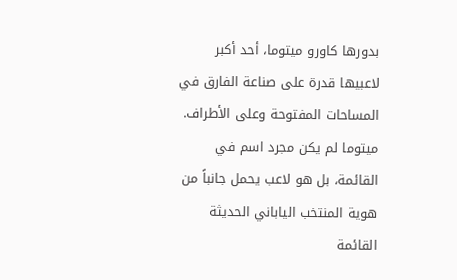بدورها كاورو ميتوما، أحد أكبر لاعبيها قدرة على صناعة الفارق في المساحات المفتوحة وعلى الأطراف. ميتوما لم يكن مجرد اسم في القائمة، بل هو لاعب يحمل جانباً من هوية المنتخب الياباني الحديثة القائمة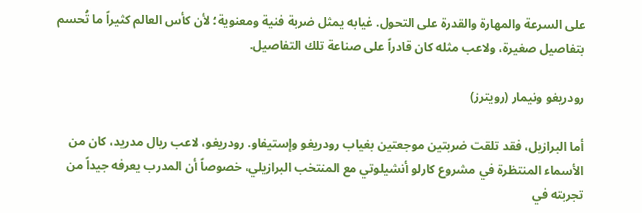على السرعة والمهارة والقدرة على التحول. غيابه يمثل ضربة فنية ومعنوية؛ لأن كأس العالم كثيراً ما تُحسم بتفاصيل صغيرة، ولاعب مثله كان قادراً على صناعة تلك التفاصيل.

رودريغو ونيمار (رويترز)

أما البرازيل، فقد تلقت ضربتين موجعتين بغياب رودريغو وإستيفاو. رودريغو، لاعب ريال مدريد، كان من الأسماء المنتظرة في مشروع كارلو أنشيلوتي مع المنتخب البرازيلي، خصوصاً أن المدرب يعرفه جيداً من تجربته في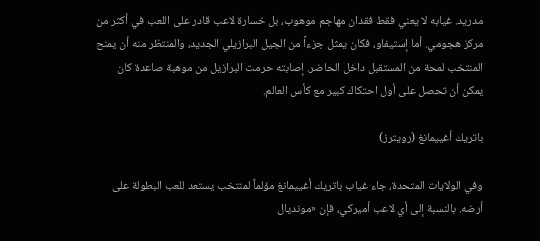مدريد. غيابه لا يعني فقط فقدان مهاجم موهوب، بل خسارة لاعب قادر على اللعب في أكثر من مركز هجومي. أما إستيفاو، فكان يمثل جزءاً من الجيل البرازيلي الجديد، والمنتظر منه أن يمنح المنتخب لمحة من المستقبل داخل الحاضر. إصابته حرمت البرازيل من موهبة صاعدة كان يمكن أن تحصل على أول احتكاك كبير مع كأس العالم.

باتريك أغييمانغ (رويترز)

وفي الولايات المتحدة، جاء غياب باتريك أغييمانغ مؤلماً لمنتخب يستعد للعب البطولة على أرضه. بالنسبة إلى أي لاعب أميركي، فإن «مونديال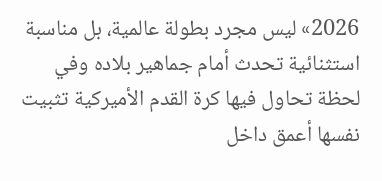2026» ليس مجرد بطولة عالمية، بل مناسبة استثنائية تحدث أمام جماهير بلاده وفي لحظة تحاول فيها كرة القدم الأميركية تثبيت نفسها أعمق داخل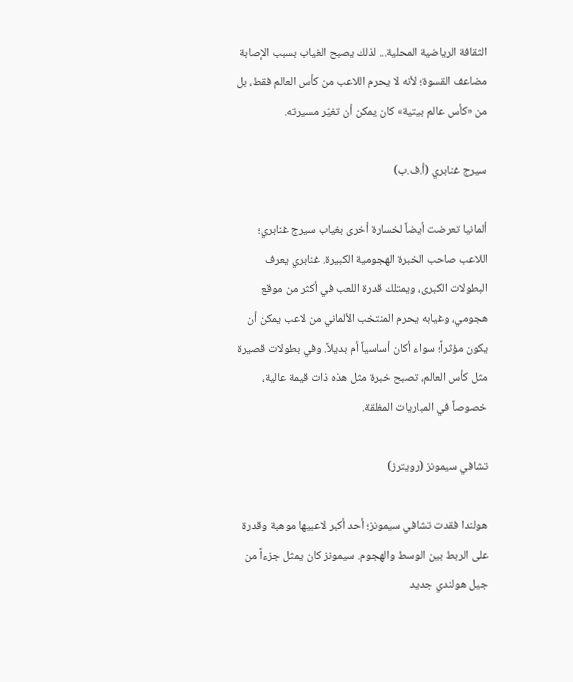الثقافة الرياضية المحلية... لذلك يصبح الغياب بسبب الإصابة مضاعف القسوة؛ لأنه لا يحرم اللاعب من كأس العالم فقط، بل من «كأس عالم بيتية» كان يمكن أن تغيّر مسيرته.

سيرج غنابري (أ.ف.ب)

ألمانيا تعرضت أيضاً لخسارة أخرى بغياب سيرج غنابري؛ اللاعب صاحب الخبرة الهجومية الكبيرة. غنابري يعرف البطولات الكبرى، ويمتلك قدرة اللعب في أكثر من موقع هجومي، وغيابه يحرم المنتخب الألماني من لاعب يمكن أن يكون مؤثراً؛ سواء أكان أساسياً أم بديلاً. وفي بطولات قصيرة مثل كأس العالم، تصبح خبرة مثل هذه ذات قيمة عالية، خصوصاً في المباريات المغلقة.

تشافي سيمونز (رويترز)

هولندا فقدت تشافي سيمونز؛ أحد أكبر لاعبيها موهبة وقدرة على الربط بين الوسط والهجوم. سيمونز كان يمثل جزءاً من جيل هولندي جديد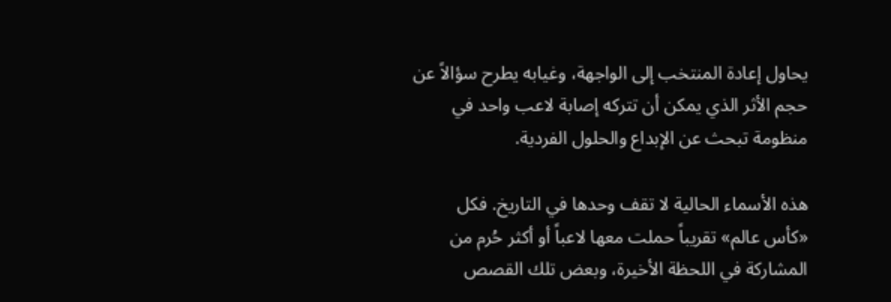يحاول إعادة المنتخب إلى الواجهة، وغيابه يطرح سؤالاً عن حجم الأثر الذي يمكن أن تتركه إصابة لاعب واحد في منظومة تبحث عن الإبداع والحلول الفردية.

هذه الأسماء الحالية لا تقف وحدها في التاريخ. فكل «كأس عالم» تقريباً حملت معها لاعباً أو أكثر حُرم من المشاركة في اللحظة الأخيرة، وبعض تلك القصص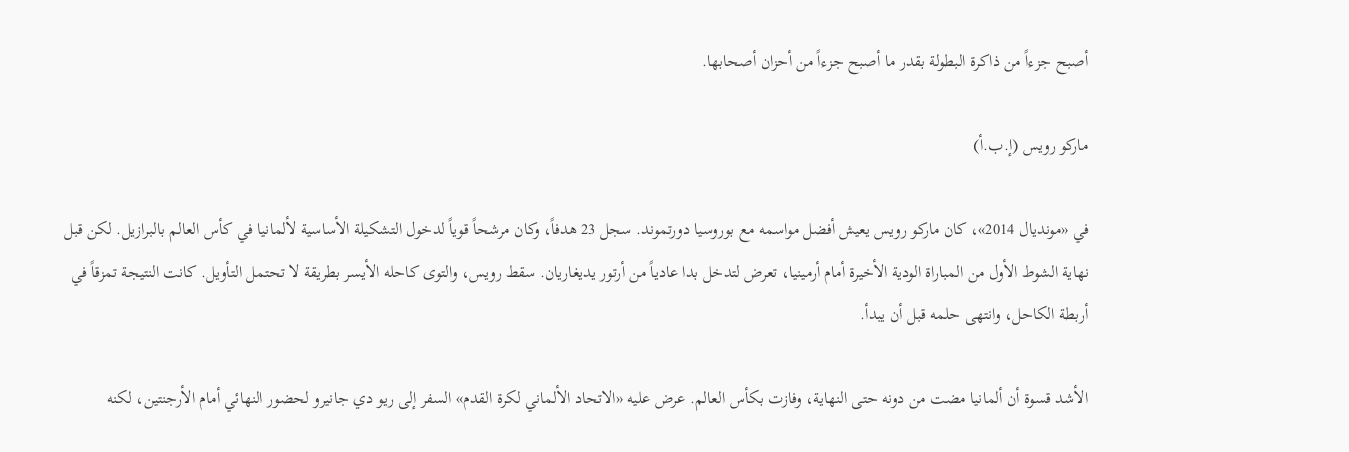أصبح جزءاً من ذاكرة البطولة بقدر ما أصبح جزءاً من أحزان أصحابها.

ماركو رويس (إ.ب.أ)

في «مونديال 2014»، كان ماركو رويس يعيش أفضل مواسمه مع بوروسيا دورتموند. سجل 23 هدفاً، وكان مرشحاً قوياً لدخول التشكيلة الأساسية لألمانيا في كأس العالم بالبرازيل. لكن قبل نهاية الشوط الأول من المباراة الودية الأخيرة أمام أرمينيا، تعرض لتدخل بدا عادياً من أرتور يديغاريان. سقط رويس، والتوى كاحله الأيسر بطريقة لا تحتمل التأويل. كانت النتيجة تمزقاً في أربطة الكاحل، وانتهى حلمه قبل أن يبدأ.

الأشد قسوة أن ألمانيا مضت من دونه حتى النهاية، وفازت بكأس العالم. عرض عليه «الاتحاد الألماني لكرة القدم» السفر إلى ريو دي جانيرو لحضور النهائي أمام الأرجنتين، لكنه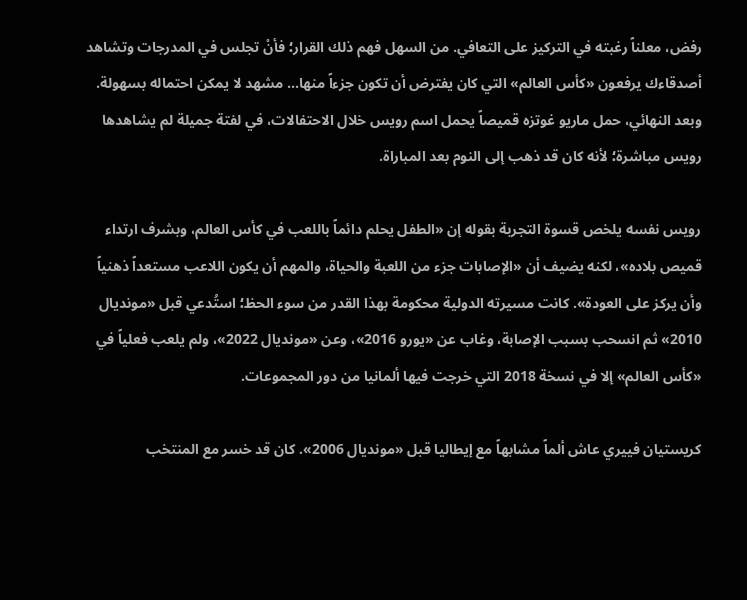رفض، معلناً رغبته في التركيز على التعافي. من السهل فهم ذلك القرار؛ فأنْ تجلس في المدرجات وتشاهد أصدقاءك يرفعون «كأس العالم» التي كان يفترض أن تكون جزءاً منها... مشهد لا يمكن احتماله بسهولة. وبعد النهائي، حمل ماريو غوتزه قميصاً يحمل اسم رويس خلال الاحتفالات، في لفتة جميلة لم يشاهدها رويس مباشرة؛ لأنه كان قد ذهب إلى النوم بعد المباراة.

رويس نفسه يلخص قسوة التجربة بقوله إن «الطفل يحلم دائماً باللعب في كأس العالم، وبشرف ارتداء قميص بلاده»، لكنه يضيف أن «الإصابات جزء من اللعبة والحياة، والمهم أن يكون اللاعب مستعداً ذهنياً وأن يركز على العودة». كانت مسيرته الدولية محكومة بهذا القدر من سوء الحظ؛ استُدعي قبل «مونديال 2010» ثم انسحب بسبب الإصابة، وغاب عن «يورو 2016»، وعن «مونديال 2022»، ولم يلعب فعلياً في «كأس العالم» إلا في نسخة 2018 التي خرجت فيها ألمانيا من دور المجموعات.

كريستيان فييري عاش ألماً مشابهاً مع إيطاليا قبل «مونديال 2006». كان قد خسر مع المنتخب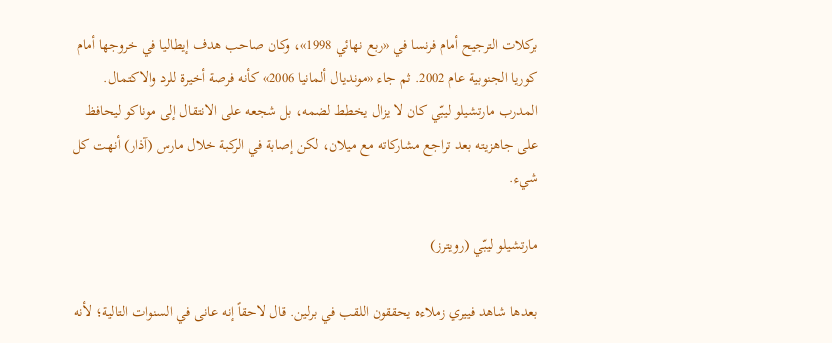بركلات الترجيح أمام فرنسا في «ربع نهائي 1998»، وكان صاحب هدف إيطاليا في خروجها أمام كوريا الجنوبية عام 2002. ثم جاء «مونديال ألمانيا 2006» كأنه فرصة أخيرة للرد والاكتمال. المدرب مارتشيلو ليبّي كان لا يزال يخطط لضمه، بل شجعه على الانتقال إلى موناكو ليحافظ على جاهزيته بعد تراجع مشاركاته مع ميلان، لكن إصابة في الركبة خلال مارس (آذار) أنهت كل شيء.

مارتشيلو ليبّي (رويترز)

بعدها شاهد فييري زملاءه يحققون اللقب في برلين. قال لاحقاً إنه عانى في السنوات التالية؛ لأنه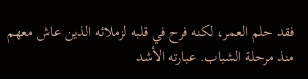فقد حلم العمر، لكنه فرح في قلبه لزملائه الذين عاش معهم منذ مرحلة الشباب. عبارته الأشد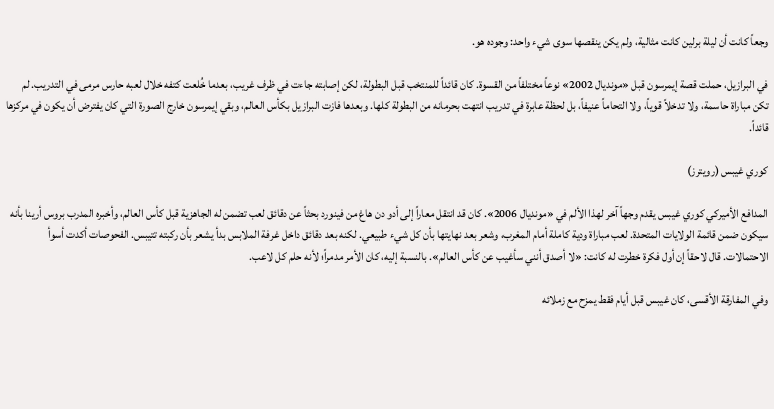وجعاً كانت أن ليلة برلين كانت مثالية، ولم يكن ينقصها سوى شيء واحد: وجوده هو.

في البرازيل، حملت قصة إيمرسون قبل «مونديال 2002» نوعاً مختلفاً من القسوة. كان قائداً للمنتخب قبل البطولة، لكن إصابته جاءت في ظرف غريب، بعدما خُلعت كتفه خلال لعبه حارس مرمى في التدريب. لم تكن مباراة حاسمة، ولا تدخلاً قوياً، ولا التحاماً عنيفاً، بل لحظة عابرة في تدريب انتهت بحرمانه من البطولة كلها. وبعدها فازت البرازيل بكأس العالم، وبقي إيمرسون خارج الصورة التي كان يفترض أن يكون في مركزها قائداً.

كوري غيبس (رويترز)

المدافع الأميركي كوري غيبس يقدم وجهاً آخر لهذا الألم في «مونديال 2006». كان قد انتقل معاراً إلى أدو دن هاغ من فينورد بحثاً عن دقائق لعب تضمن له الجاهزية قبل كأس العالم، وأخبره المدرب بروس أرينا بأنه سيكون ضمن قائمة الولايات المتحدة. لعب مباراة ودية كاملة أمام المغرب، وشعر بعد نهايتها بأن كل شيء طبيعي. لكنه بعد دقائق داخل غرفة الملابس بدأ يشعر بأن ركبته تتيبس. الفحوصات أكدت أسوأ الاحتمالات. قال لاحقاً إن أول فكرة خطرت له كانت: «لا أصدق أنني سأغيب عن كأس العالم». بالنسبة إليه، كان الأمر مدمراً؛ لأنه حلم كل لاعب.

وفي المفارقة الأقسى، كان غيبس قبل أيام فقط يمزح مع زملائه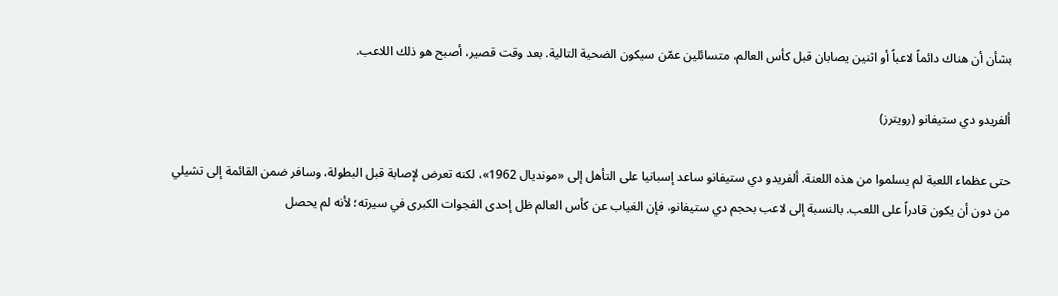بشأن أن هناك دائماً لاعباً أو اثنين يصابان قبل كأس العالم، متسائلين عمّن سيكون الضحية التالية. بعد وقت قصير، أصبح هو ذلك اللاعب.

ألفريدو دي ستيفانو (رويترز)

حتى عظماء اللعبة لم يسلموا من هذه اللعنة. ألفريدو دي ستيفانو ساعد إسبانيا على التأهل إلى «مونديال 1962»، لكنه تعرض لإصابة قبل البطولة، وسافر ضمن القائمة إلى تشيلي من دون أن يكون قادراً على اللعب. بالنسبة إلى لاعب بحجم دي ستيفانو، فإن الغياب عن كأس العالم ظل إحدى الفجوات الكبرى في سيرته؛ لأنه لم يحصل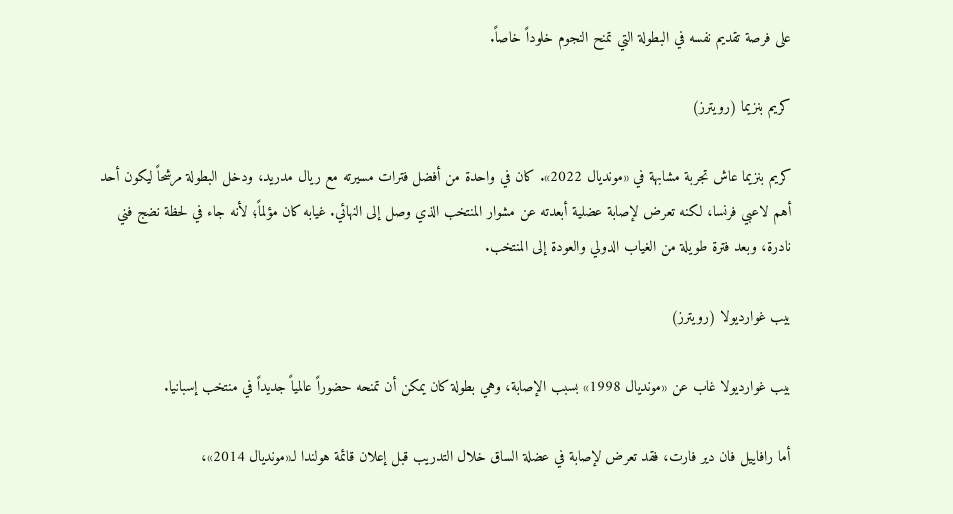على فرصة تقديم نفسه في البطولة التي تمنح النجوم خلوداً خاصاً.

كريم بنزيما (رويترز)

كريم بنزيما عاش تجربة مشابهة في «مونديال 2022». كان في واحدة من أفضل فترات مسيرته مع ريال مدريد، ودخل البطولة مرشحاً ليكون أحد أهم لاعبي فرنسا، لكنه تعرض لإصابة عضلية أبعدته عن مشوار المنتخب الذي وصل إلى النهائي. غيابه كان مؤلماً؛ لأنه جاء في لحظة نضج فني نادرة، وبعد فترة طويلة من الغياب الدولي والعودة إلى المنتخب.

بيب غوارديولا (رويترز)

بيب غوارديولا غاب عن «مونديال 1998» بسبب الإصابة، وهي بطولة كان يمكن أن تمنحه حضوراً عالمياً جديداً في منتخب إسبانيا.

أما رافاييل فان دير فارت، فقد تعرض لإصابة في عضلة الساق خلال التدريب قبل إعلان قائمة هولندا لـ«مونديال 2014»،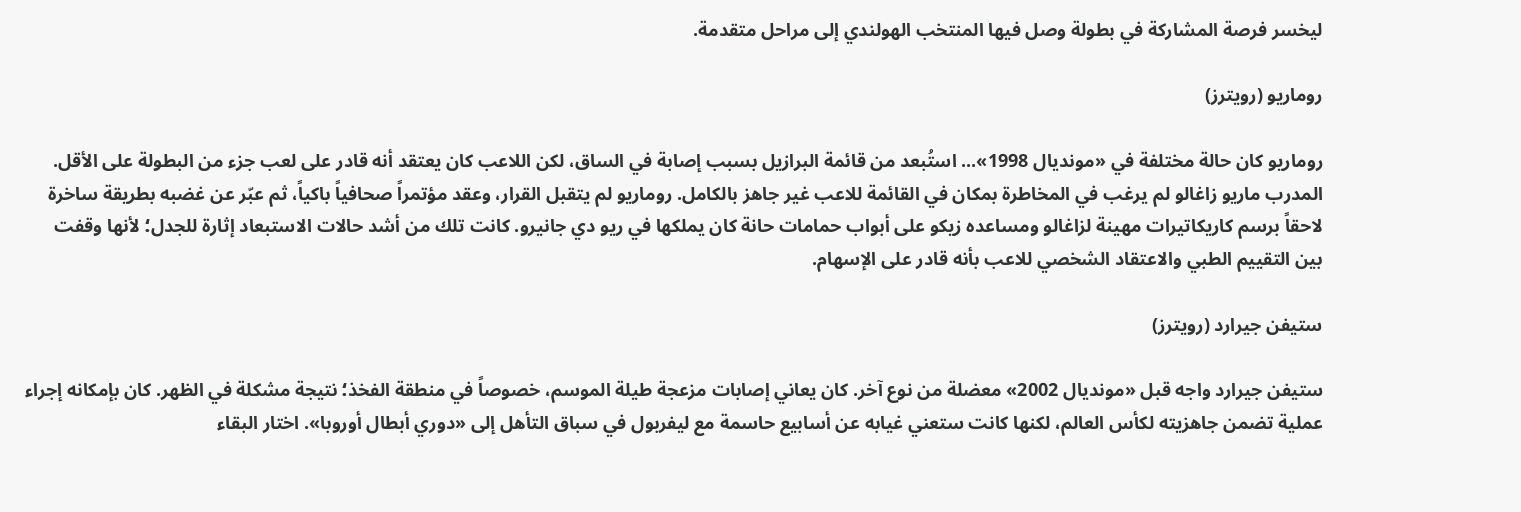ليخسر فرصة المشاركة في بطولة وصل فيها المنتخب الهولندي إلى مراحل متقدمة.

روماريو (رويترز)

روماريو كان حالة مختلفة في «مونديال 1998»... استُبعد من قائمة البرازيل بسبب إصابة في الساق، لكن اللاعب كان يعتقد أنه قادر على لعب جزء من البطولة على الأقل. المدرب ماريو زاغالو لم يرغب في المخاطرة بمكان في القائمة للاعب غير جاهز بالكامل. روماريو لم يتقبل القرار، وعقد مؤتمراً صحافياً باكياً، ثم عبّر عن غضبه بطريقة ساخرة لاحقاً برسم كاريكاتيرات مهينة لزاغالو ومساعده زيكو على أبواب حمامات حانة كان يملكها في ريو دي جانيرو. كانت تلك من أشد حالات الاستبعاد إثارة للجدل؛ لأنها وقفت بين التقييم الطبي والاعتقاد الشخصي للاعب بأنه قادر على الإسهام.

ستيفن جيرارد (رويترز)

ستيفن جيرارد واجه قبل «مونديال 2002» معضلة من نوع آخر. كان يعاني إصابات مزعجة طيلة الموسم، خصوصاً في منطقة الفخذ؛ نتيجة مشكلة في الظهر. كان بإمكانه إجراء عملية تضمن جاهزيته لكأس العالم، لكنها كانت ستعني غيابه عن أسابيع حاسمة مع ليفربول في سباق التأهل إلى «دوري أبطال أوروبا». اختار البقاء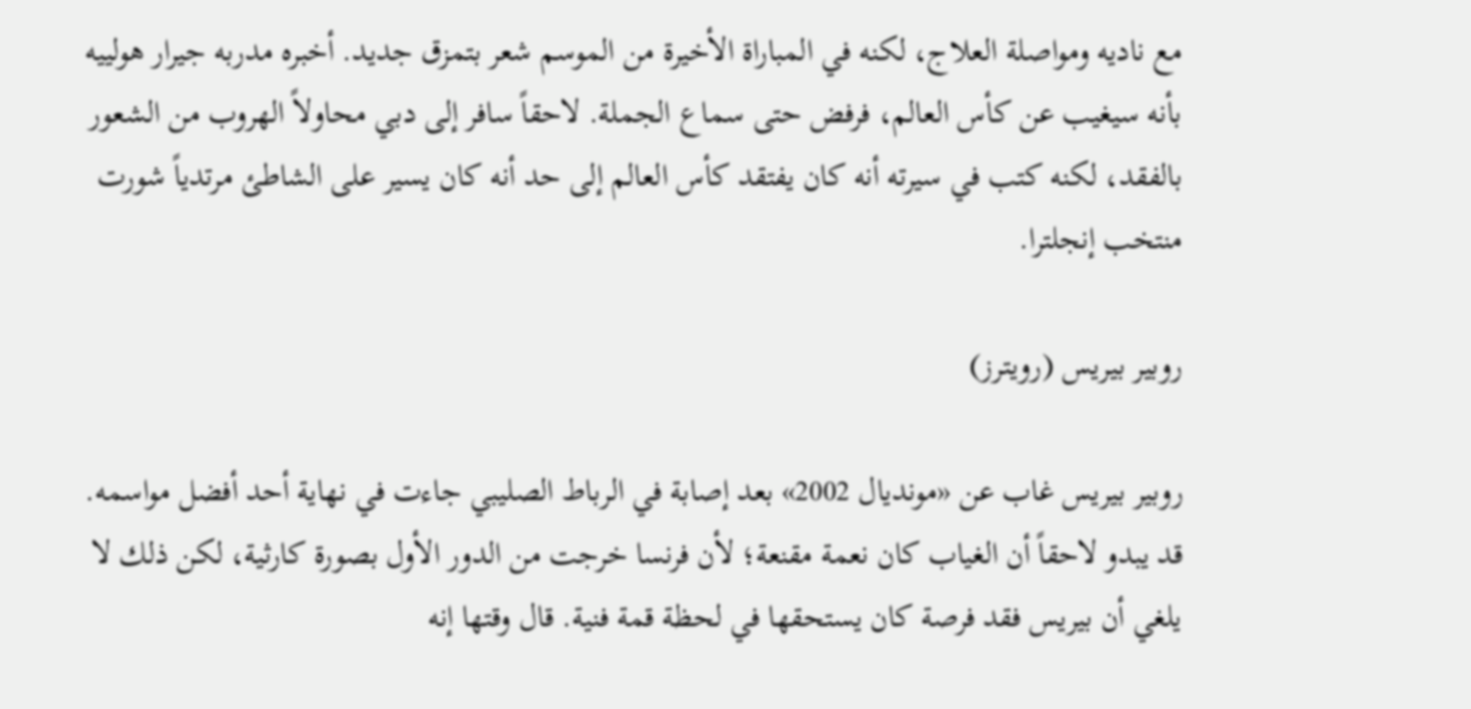مع ناديه ومواصلة العلاج، لكنه في المباراة الأخيرة من الموسم شعر بتمزق جديد. أخبره مدربه جيرار هولييه بأنه سيغيب عن كأس العالم، فرفض حتى سماع الجملة. لاحقاً سافر إلى دبي محاولاً الهروب من الشعور بالفقد، لكنه كتب في سيرته أنه كان يفتقد كأس العالم إلى حد أنه كان يسير على الشاطئ مرتدياً شورت منتخب إنجلترا.

روبير بيريس (رويترز)

روبير بيريس غاب عن «مونديال 2002» بعد إصابة في الرباط الصليبي جاءت في نهاية أحد أفضل مواسمه. قد يبدو لاحقاً أن الغياب كان نعمة مقنعة؛ لأن فرنسا خرجت من الدور الأول بصورة كارثية، لكن ذلك لا يلغي أن بيريس فقد فرصة كان يستحقها في لحظة قمة فنية. قال وقتها إنه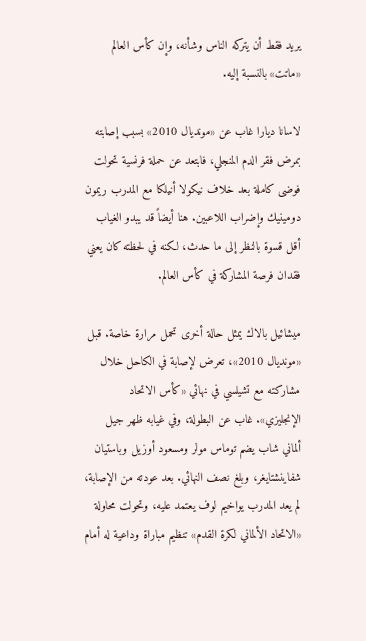يريد فقط أن يتركه الناس وشأنه، وإن كأس العالم «ماتت» بالنسبة إليه.

لاسانا ديارا غاب عن «مونديال 2010» بسبب إصابته بمرض فقر الدم المنجلي، فابتعد عن حملة فرنسية تحولت فوضى كاملة بعد خلاف نيكولا أنيلكا مع المدرب ريمون دومينيك وإضراب اللاعبين. هنا أيضاً قد يبدو الغياب أقل قسوة بالنظر إلى ما حدث، لكنه في لحظته كان يعني فقدان فرصة المشاركة في كأس العالم.

ميشائيل بالاك يمثل حالة أخرى تحمل مرارة خاصة. قبل «مونديال 2010»، تعرض لإصابة في الكاحل خلال مشاركته مع تشيلسي في نهائي «كأس الاتحاد الإنجليزي». غاب عن البطولة، وفي غيابه ظهر جيل ألماني شاب يضم توماس مولر ومسعود أوزيل وباستيان شفاينشتايغر، وبلغ نصف النهائي. بعد عودته من الإصابة، لم يعد المدرب يواخيم لوف يعتمد عليه، وتحولت محاولة «الاتحاد الألماني لكرة القدم» تنظيم مباراة وداعية له أمام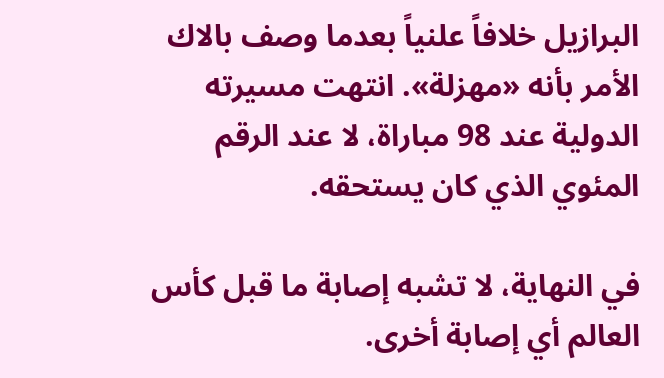البرازيل خلافاً علنياً بعدما وصف بالاك الأمر بأنه «مهزلة». انتهت مسيرته الدولية عند 98 مباراة، لا عند الرقم المئوي الذي كان يستحقه.

في النهاية، لا تشبه إصابة ما قبل كأس العالم أي إصابة أخرى.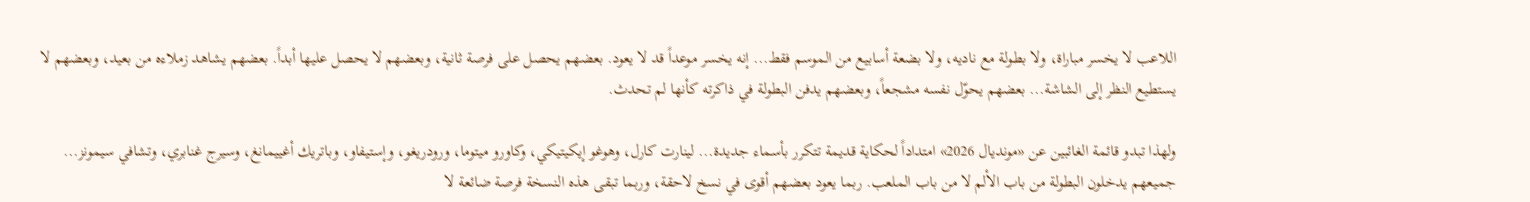اللاعب لا يخسر مباراة، ولا بطولة مع ناديه، ولا بضعة أسابيع من الموسم فقط... إنه يخسر موعداً قد لا يعود. بعضهم يحصل على فرصة ثانية، وبعضهم لا يحصل عليها أبداً. بعضهم يشاهد زملاءه من بعيد، وبعضهم لا يستطيع النظر إلى الشاشة... بعضهم يحوّل نفسه مشجعاً، وبعضهم يدفن البطولة في ذاكرته كأنها لم تحدث.

ولهذا تبدو قائمة الغائبين عن «مونديال 2026» امتداداً لحكاية قديمة تتكرر بأسماء جديدة... لينارت كارل، وهوغو إيكيتيكي، وكاورو ميتوما، ورودريغو، وإستيفاو، وباتريك أغييمانغ، وسيرج غنابري، وتشافي سيمونز... جميعهم يدخلون البطولة من باب الألم لا من باب الملعب. ربما يعود بعضهم أقوى في نسخ لاحقة، وربما تبقى هذه النسخة فرصة ضائعة لا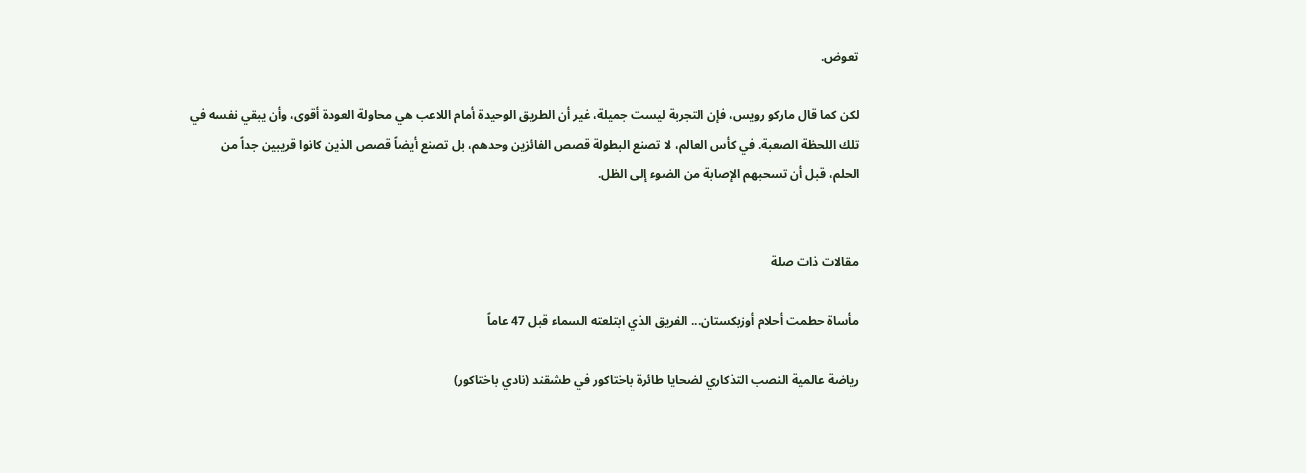تعوض.

لكن كما قال ماركو رويس، فإن التجربة ليست جميلة، غير أن الطريق الوحيدة أمام اللاعب هي محاولة العودة أقوى، وأن يبقي نفسه في تلك اللحظة الصعبة. في كأس العالم، لا تصنع البطولة قصص الفائزين وحدهم، بل تصنع أيضاً قصص الذين كانوا قريبين جداً من الحلم، قبل أن تسحبهم الإصابة من الضوء إلى الظل.


مقالات ذات صلة

مأساة حطمت أحلام أوزبكستان... الفريق الذي ابتلعته السماء قبل 47 عاماً

رياضة عالمية النصب التذكاري لضحايا طائرة باختاكور في طشقند (نادي باختاكور)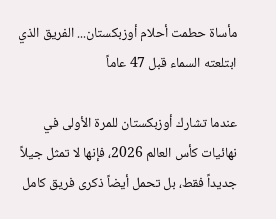مأساة حطمت أحلام أوزبكستان... الفريق الذي ابتلعته السماء قبل 47 عاماً

عندما تشارك أوزبكستان للمرة الأولى في نهائيات كأس العالم 2026، فإنها لا تمثل جيلاً جديداً فقط، بل تحمل أيضاً ذكرى فريق كامل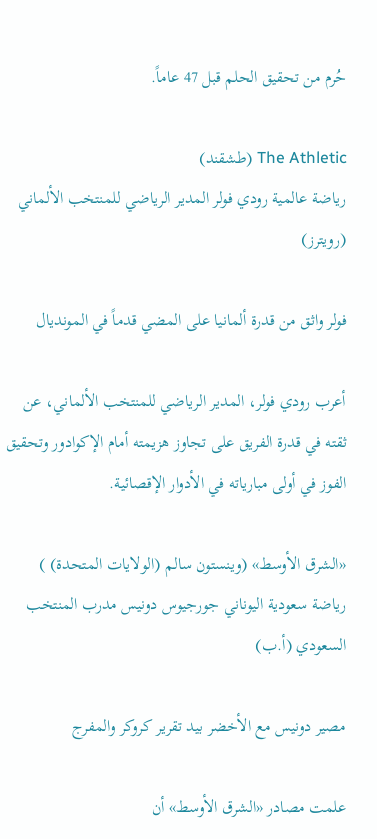حُرم من تحقيق الحلم قبل 47 عاماً.

The Athletic (طشقند)
رياضة عالمية رودي فولر المدير الرياضي للمنتخب الألماني (رويترز)

فولر واثق من قدرة ألمانيا على المضي قدماً في المونديال

أعرب رودي فولر، المدير الرياضي للمنتخب الألماني، عن ثقته في قدرة الفريق على تجاوز هزيمته أمام الإكوادور وتحقيق الفوز في أولى مبارياته في الأدوار الإقصائية.

«الشرق الأوسط» (وينستون سالم (الولايات المتحدة) )
رياضة سعودية اليوناني جورجيوس دونيس مدرب المنتخب السعودي (أ.ب)

مصير دونيس مع الأخضر بيد تقرير كروكر والمفرج

علمت مصادر «الشرق الأوسط» أن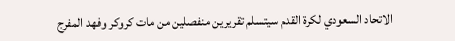الاتحاد السعودي لكرة القدم سيتسلم تقريرين منفصلين من مات كروكر وفهد المفرج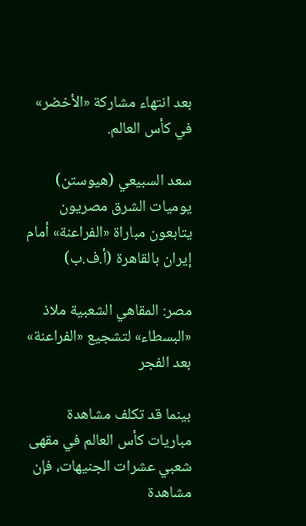بعد انتهاء مشاركة «الأخضر» في كأس العالم.

سعد السبيعي (هيوستن)
يوميات الشرق مصريون يتابعون مباراة «الفراعنة» أمام إيران بالقاهرة (أ.ف.ب)

مصر: المقاهي الشعبية ملاذ «البسطاء» لتشجيع «الفراعنة» بعد الفجر

بينما قد تكلف مشاهدة مباريات كأس العالم في مقهى شعبي عشرات الجنيهات، فإن مشاهدة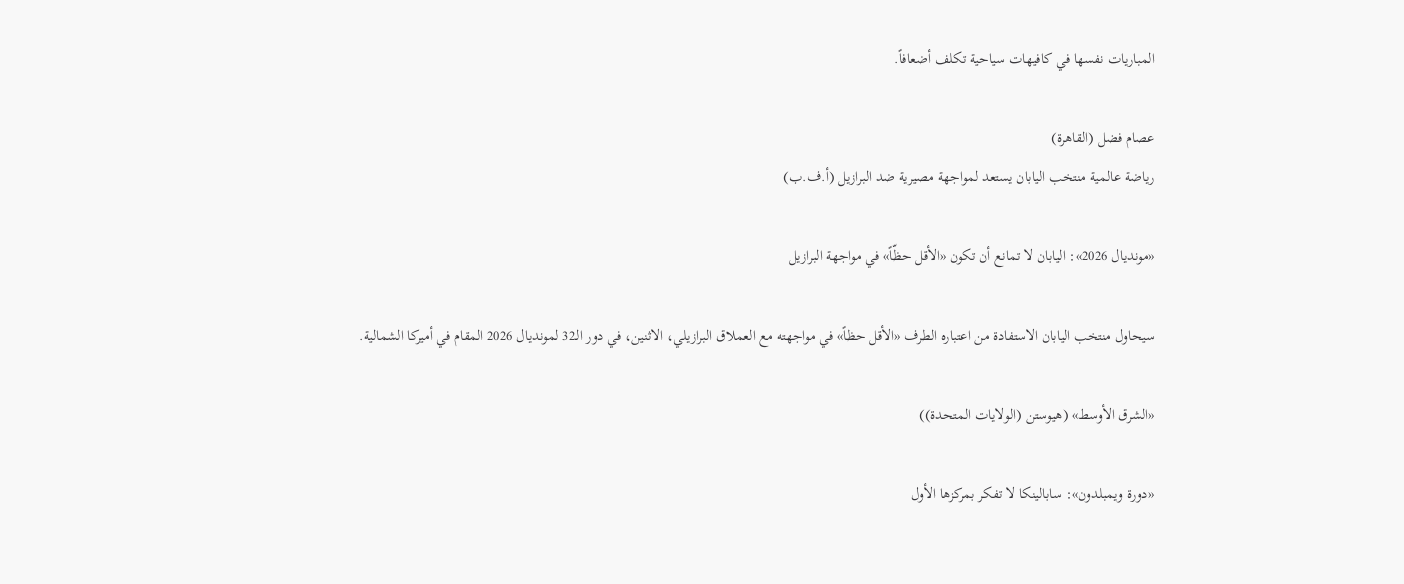المباريات نفسها في كافيهات سياحية تكلف أضعافاً.

عصام فضل (القاهرة)
رياضة عالمية منتخب اليابان يستعد لمواجهة مصيرية ضد البرازيل (أ.ف.ب)

«مونديال 2026»: اليابان لا تمانع أن تكون «الأقل حظّاً» في مواجهة البرازيل

سيحاول منتخب اليابان الاستفادة من اعتباره الطرف «الأقل حظاً» في مواجهته مع العملاق البرازيلي، الاثنين، في دور الـ32 لمونديال 2026 المقام في أميركا الشمالية.

«الشرق الأوسط» (هيوستن (الولايات المتحدة))

«دورة ويمبلدون»: سابالينكا لا تفكر بمركزها الأول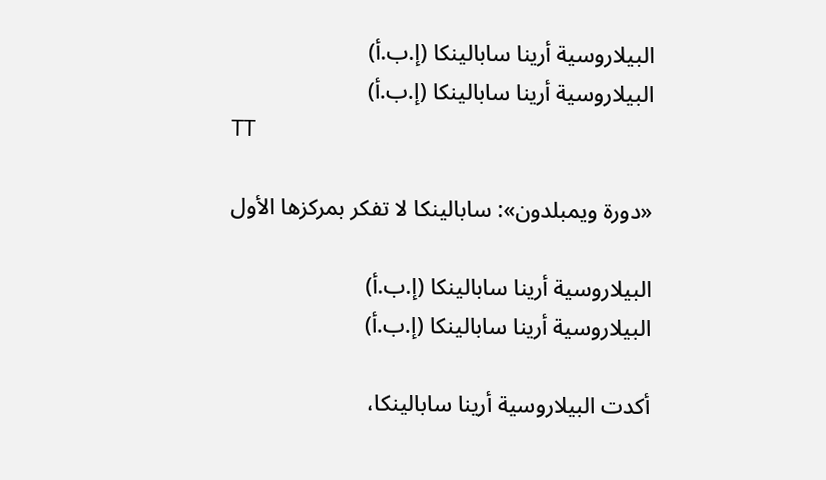البيلاروسية أرينا سابالينكا (إ.ب.أ)
البيلاروسية أرينا سابالينكا (إ.ب.أ)
TT

«دورة ويمبلدون»: سابالينكا لا تفكر بمركزها الأول

البيلاروسية أرينا سابالينكا (إ.ب.أ)
البيلاروسية أرينا سابالينكا (إ.ب.أ)

أكدت البيلاروسية أرينا سابالينكا،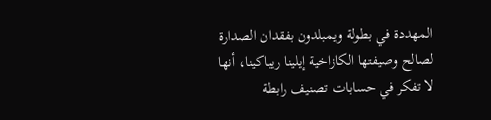المهددة في بطولة ويمبلدون بفقدان الصدارة لصالح وصيفتها الكازاخية إيلينا ريباكينا، أنها لا تفكر في حسابات تصنيف رابطة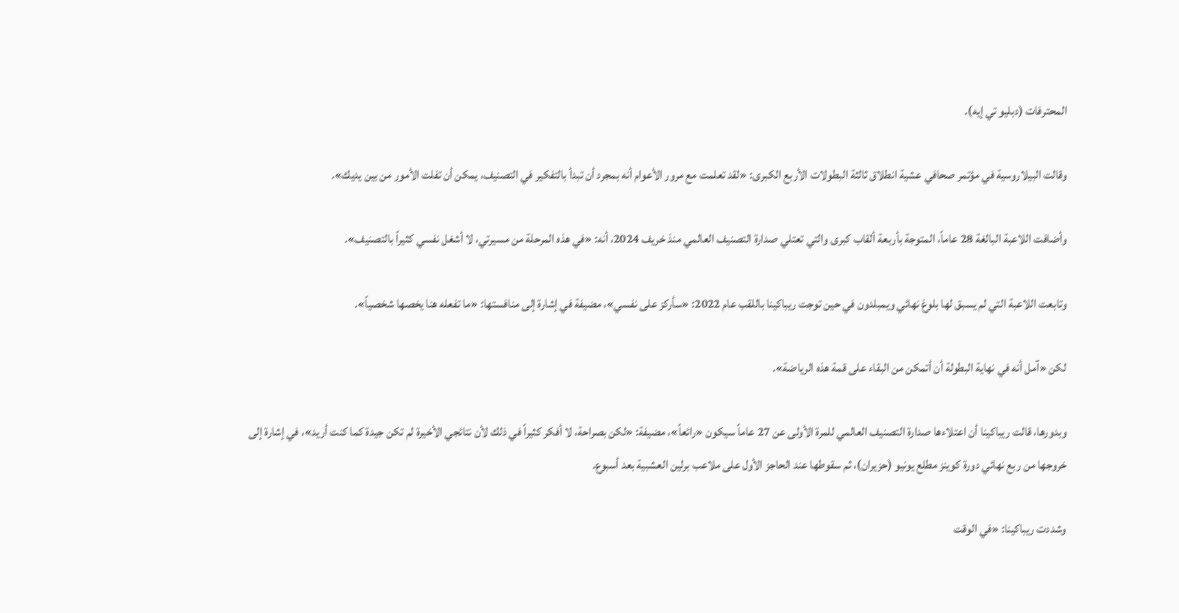المحترفات (دبليو تي إيه).

وقالت البيلاروسية في مؤتمر صحافي عشية انطلاق ثالثة البطولات الأربع الكبرى: «لقد تعلمت مع مرور الأعوام أنه بمجرد أن تبدأ بالتفكير في التصنيف، يمكن أن تفلت الأمور من بين يديك».

وأضافت اللاعبة البالغة 28 عاماً، المتوجة بأربعة ألقاب كبرى والتي تعتلي صدارة التصنيف العالمي منذ خريف 2024، أنه: «في هذه المرحلة من مسيرتي، لا أشغل نفسي كثيراً بالتصنيف».

وتابعت اللاعبة التي لم يسبق لها بلوغ نهائي ويمبلدون في حين توجت ريباكينا باللقب عام 2022: «سأركز على نفسي»، مضيفة في إشارة إلى منافستها: «ما تفعله هنا يخصها شخصياً».

لكن «آمل أنه في نهاية البطولة أن أتمكن من البقاء على قمة هذه الرياضة».

وبدورها، قالت ريباكينا أن اعتلاءها صدارة التصنيف العالمي للمرة الأولى عن 27 عاماً سيكون «رائعاً»، مضيفة: «لكن بصراحة، لا أفكر كثيراً في ذلك لأن نتائجي الأخيرة لم تكن جيدة كما كنت أريد»، في إشارة إلى خروجها من ربع نهائي دورة كوينز مطلع يونيو (حزيران)، ثم سقوطها عند الحاجز الأول على ملاعب برلين العشبية بعد أسبوع.

وشددت ريباكينا: «في الوقت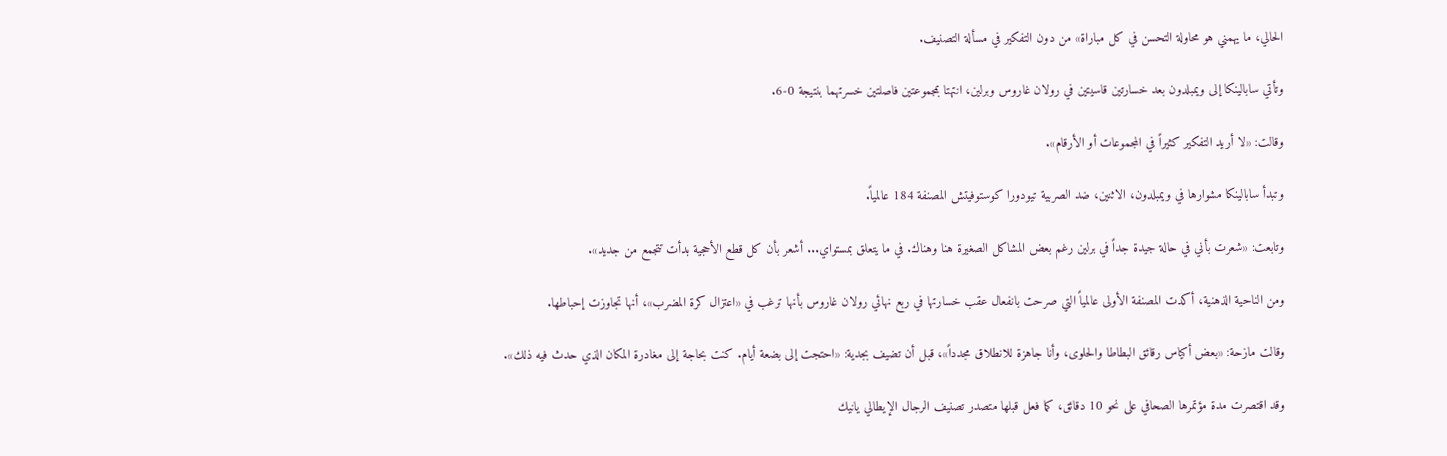الحالي، ما يهمني هو محاولة التحسن في كل مباراة» من دون التفكير في مسألة التصنيف.

وتأتي سابالينكا إلى ويمبلدون بعد خسارتين قاسيتين في رولان غاروس وبرلين، انتهتا بمجموعتين فاصلتين خسرتهما بنتيجة 0-6.

وقالت: «لا أريد التفكير كثيراً في المجموعات أو الأرقام».

وتبدأ سابالينكا مشوارها في ويمبلدون، الاثنين، ضد الصربية تيودورا كوستوفيتش المصنفة 184 عالمياً.

وتابعت: «شعرت بأني في حالة جيدة جداً في برلين رغم بعض المشاكل الصغيرة هنا وهناك. في ما يتعلق بمستواي... أشعر بأن كل قطع الأحجية بدأت تتجمع من جديد».

ومن الناحية الذهنية، أكدت المصنفة الأولى عالمياً التي صرحت بانفعال عقب خسارتها في ربع نهائي رولان غاروس بأنها ترغب في «اعتزال كرة المضرب»، أنها تجاوزت إحباطها.

وقالت مازحة: «بعض أكياس رقائق البطاطا والحلوى، وأنا جاهزة للانطلاق مجدداً»، قبل أن تضيف بجدية: «احتجت إلى بضعة أيام. كنت بحاجة إلى مغادرة المكان الذي حدث فيه ذلك».

وقد اقتصرت مدة مؤتمرها الصحافي على نحو 10 دقائق، كما فعل قبلها متصدر تصنيف الرجال الإيطالي يانيك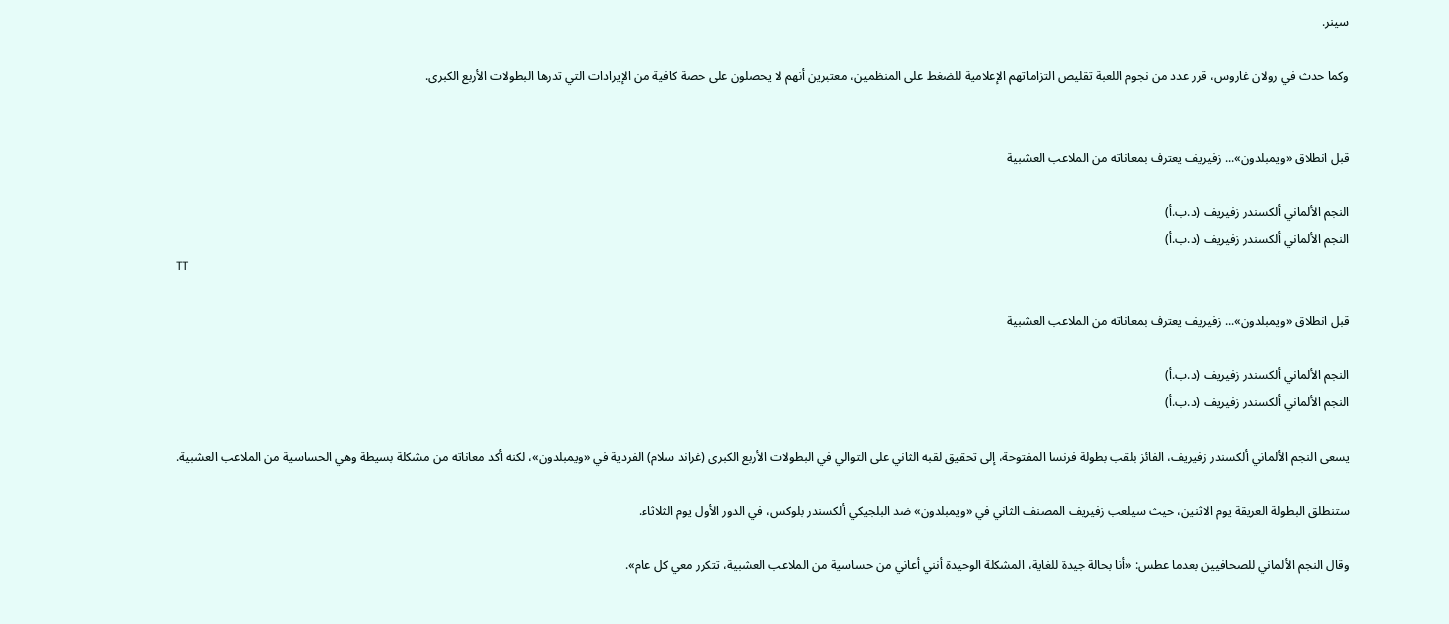سينر.

وكما حدث في رولان غاروس، قرر عدد من نجوم اللعبة تقليص التزاماتهم الإعلامية للضغط على المنظمين، معتبرين أنهم لا يحصلون على حصة كافية من الإيرادات التي تدرها البطولات الأربع الكبرى.


قبل انطلاق «ويمبلدون»... زفيريف يعترف بمعاناته من الملاعب العشبية

النجم الألماني ألكسندر زفيريف (د.ب.أ)
النجم الألماني ألكسندر زفيريف (د.ب.أ)
TT

قبل انطلاق «ويمبلدون»... زفيريف يعترف بمعاناته من الملاعب العشبية

النجم الألماني ألكسندر زفيريف (د.ب.أ)
النجم الألماني ألكسندر زفيريف (د.ب.أ)

يسعى النجم الألماني ألكسندر زفيريف، الفائز بلقب بطولة فرنسا المفتوحة، إلى تحقيق لقبه الثاني على التوالي في البطولات الأربع الكبرى (غراند سلام) الفردية في «ويمبلدون»، لكنه أكد معاناته من مشكلة بسيطة وهي الحساسية من الملاعب العشبية.

ستنطلق البطولة العريقة يوم الاثنين، حيث سيلعب زفيريف المصنف الثاني في «ويمبلدون» ضد البلجيكي ألكسندر بلوكس، في الدور الأول يوم الثلاثاء.

وقال النجم الألماني للصحافيين بعدما عطس: «أنا بحالة جيدة للغاية، المشكلة الوحيدة أنني أعاني من حساسية من الملاعب العشبية، تتكرر معي كل عام».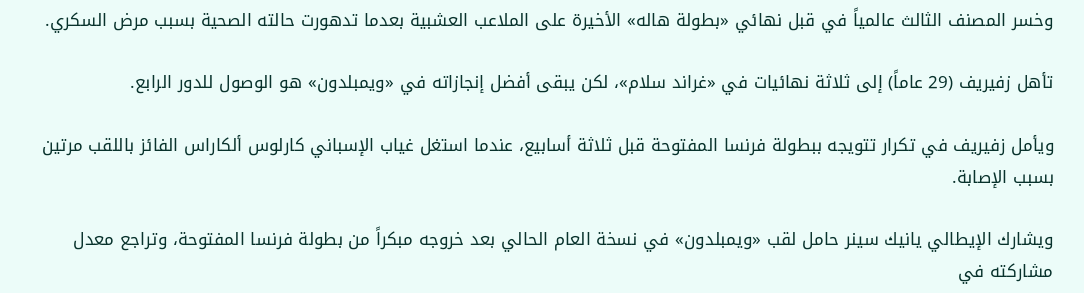وخسر المصنف الثالث عالمياً في قبل نهائي «بطولة هاله» الأخيرة على الملاعب العشبية بعدما تدهورت حالته الصحية بسبب مرض السكري.

تأهل زفيريف (29 عاماً) إلى ثلاثة نهائيات في «غراند سلام»، لكن يبقى أفضل إنجازاته في «ويمبلدون» هو الوصول للدور الرابع.

ويأمل زفيريف في تكرار تتويجه ببطولة فرنسا المفتوحة قبل ثلاثة أسابيع، عندما استغل غياب الإسباني كارلوس ألكاراس الفائز باللقب مرتين بسبب الإصابة.

ويشارك الإيطالي يانيك سينر حامل لقب «ويمبلدون» في نسخة العام الحالي بعد خروجه مبكراً من بطولة فرنسا المفتوحة، وتراجع معدل مشاركته في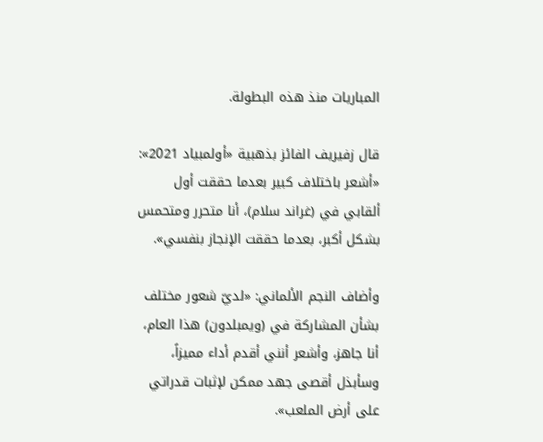المباريات منذ هذه البطولة.

قال زفيريف الفائز بذهبية «أولمبياد 2021»: «أشعر باختلاف كبير بعدما حققت أول ألقابي في (غراند سلام)، أنا متحرر ومتحمس بشكل أكبر، بعدما حققت الإنجاز بنفسي».

وأضاف النجم الألماني: «لديّ شعور مختلف بشأن المشاركة في (ويمبلدون) هذا العام، أنا جاهز، وأشعر أنني أقدم أداء مميزاً، وسأبذل أقصى جهد ممكن لإثبات قدراتي على أرض الملعب».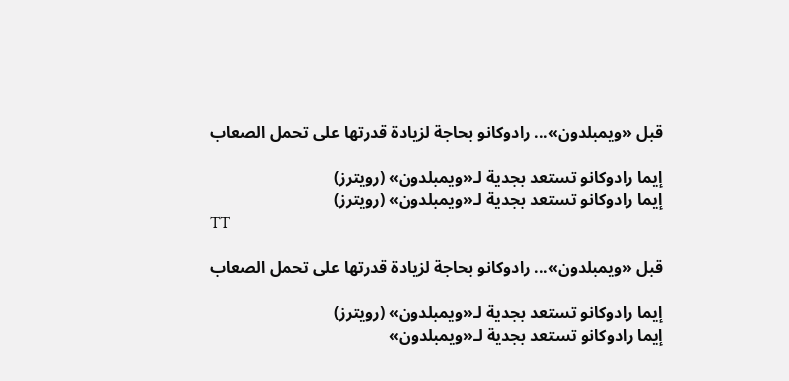قبل «ويمبلدون»... رادوكانو بحاجة لزيادة قدرتها على تحمل الصعاب

إيما رادوكانو تستعد بجدية لـ«ويمبلدون» (رويترز)
إيما رادوكانو تستعد بجدية لـ«ويمبلدون» (رويترز)
TT

قبل «ويمبلدون»... رادوكانو بحاجة لزيادة قدرتها على تحمل الصعاب

إيما رادوكانو تستعد بجدية لـ«ويمبلدون» (رويترز)
إيما رادوكانو تستعد بجدية لـ«ويمبلدون»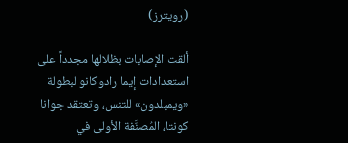(رويترز)

ألقت الإصابات بظلالها مجدداً على استعدادات إيما رادوكانو لبطولة «ويمبلدون» للتنس، وتعتقد جوانا كونتا، المُصنَّفة الأولى في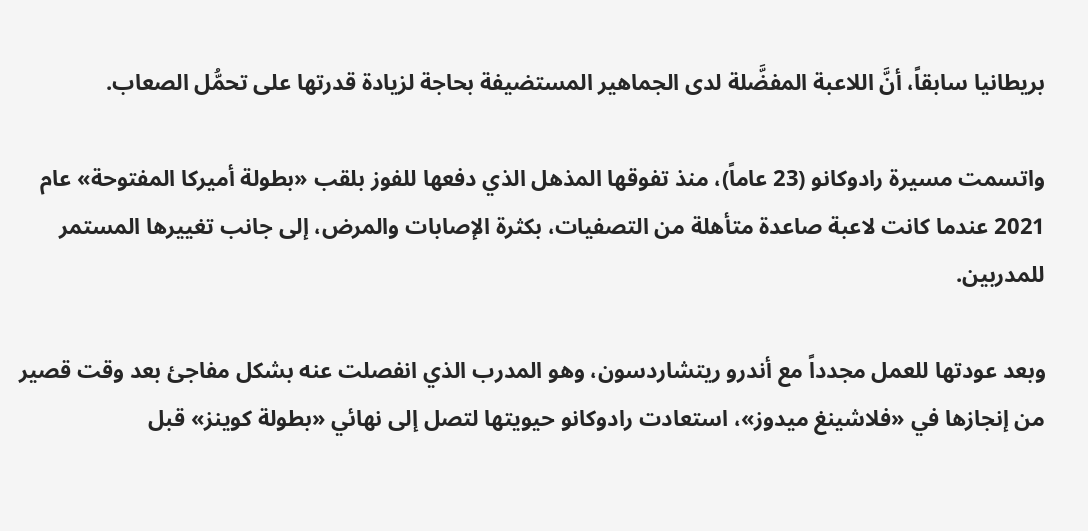بريطانيا سابقاً، أنَّ اللاعبة المفضَّلة لدى الجماهير المستضيفة بحاجة لزيادة قدرتها على تحمُّل الصعاب.

واتسمت مسيرة رادوكانو (23 عاماً)، منذ تفوقها المذهل الذي دفعها للفوز بلقب «بطولة أميركا المفتوحة» عام 2021 عندما كانت لاعبة صاعدة متأهلة من التصفيات، بكثرة الإصابات والمرض، إلى جانب تغييرها المستمر للمدربين.

وبعد عودتها للعمل مجدداً مع أندرو ريتشاردسون، وهو المدرب الذي انفصلت عنه بشكل مفاجئ بعد وقت قصير من إنجازها في «فلاشينغ ميدوز»، استعادت رادوكانو حيويتها لتصل إلى نهائي «بطولة كوينز» قبل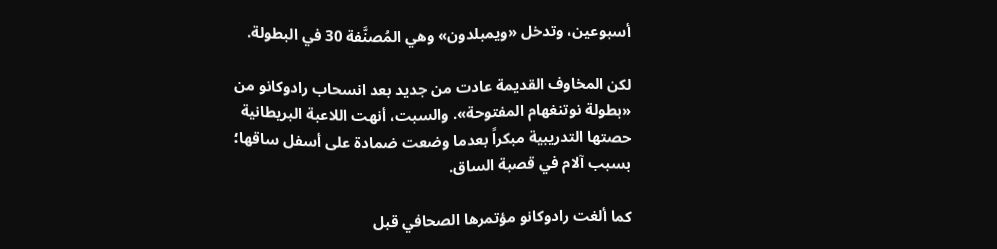أسبوعين، وتدخل «ويمبلدون» وهي المُصنَّفة 30 في البطولة.

لكن المخاوف القديمة عادت من جديد بعد انسحاب رادوكانو من «بطولة نوتنغهام المفتوحة». والسبت، أنهت اللاعبة البريطانية حصتها التدريبية مبكراً بعدما وضعت ضمادة على أسفل ساقها؛ بسبب آلام في قصبة الساق.

كما ألغت رادوكانو مؤتمرها الصحافي قبل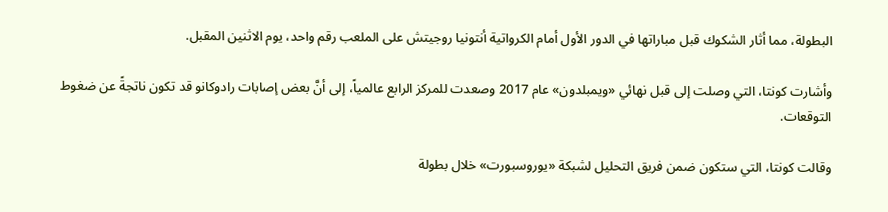البطولة، مما أثار الشكوك قبل مباراتها في الدور الأول أمام الكرواتية أنتونيا روجيتش على الملعب رقم واحد، يوم الاثنين المقبل.

وأشارت كونتا، التي وصلت إلى قبل نهائي «ويمبلدون» عام 2017 وصعدت للمركز الرابع عالمياً، إلى أنَّ بعض إصابات رادوكانو قد تكون ناتجةً عن ضغوط التوقعات.

وقالت كونتا، التي ستكون ضمن فريق التحليل لشبكة «يوروسبورت» خلال بطولة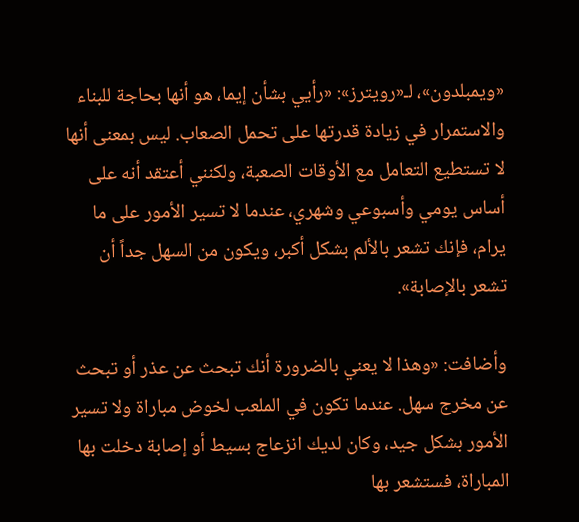«ويمبلدون»، لـ«رويترز»: «رأيي بشأن إيما، هو أنها بحاجة للبناء والاستمرار في زيادة قدرتها على تحمل الصعاب. ليس بمعنى أنها لا تستطيع التعامل مع الأوقات الصعبة، ولكنني أعتقد أنه على أساس يومي وأسبوعي وشهري، عندما لا تسير الأمور على ما يرام، فإنك تشعر بالألم بشكل أكبر، ويكون من السهل جداً أن تشعر بالإصابة».

وأضافت: «وهذا لا يعني بالضرورة أنك تبحث عن عذر أو تبحث عن مخرج سهل. عندما تكون في الملعب لخوض مباراة ولا تسير الأمور بشكل جيد، وكان لديك انزعاج بسيط أو إصابة دخلت بها المباراة، فستشعر بها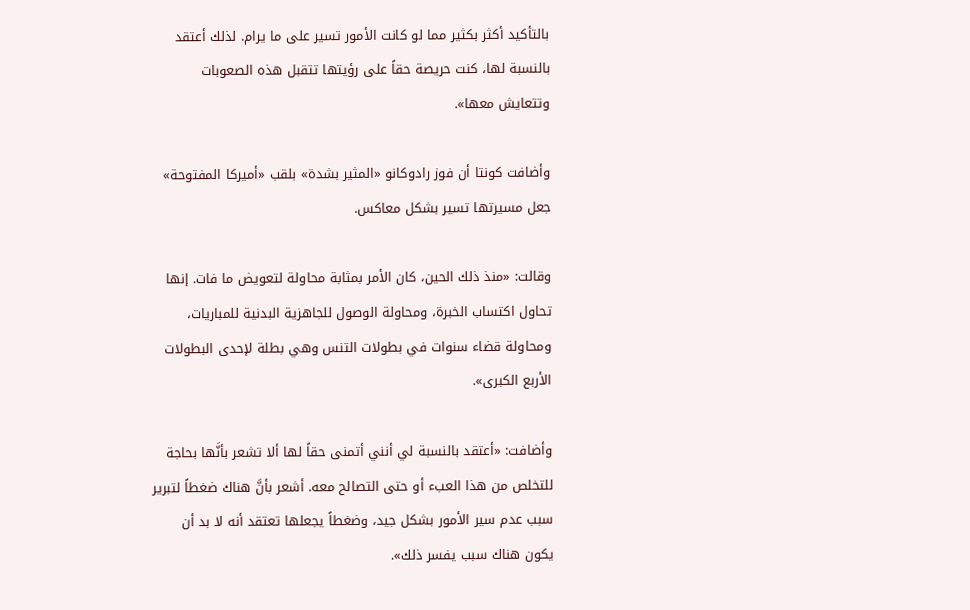بالتأكيد أكثر بكثير مما لو كانت الأمور تسير على ما يرام. لذلك أعتقد بالنسبة لها، كنت حريصة حقاً على رؤيتها تتقبل هذه الصعوبات وتتعايش معها».

وأضافت كونتا أن فوز رادوكانو «المثير بشدة» بلقب «أميركا المفتوحة» جعل مسيرتها تسير بشكل معاكس.

وقالت: «منذ ذلك الحين، كان الأمر بمثابة محاولة لتعويض ما فات. إنها تحاول اكتساب الخبرة، ومحاولة الوصول للجاهزية البدنية للمباريات، ومحاولة قضاء سنوات في بطولات التنس وهي بطلة لإحدى البطولات الأربع الكبرى».

وأضافت: «أعتقد بالنسبة لي أنني أتمنى حقاً لها ألا تشعر بأنَّها بحاجة للتخلص من هذا العبء أو حتى التصالح معه. أشعر بأنَّ هناك ضغطاً لتبرير سبب عدم سير الأمور بشكل جيد، وضغطاً يجعلها تعتقد أنه لا بد أن يكون هناك سبب يفسر ذلك».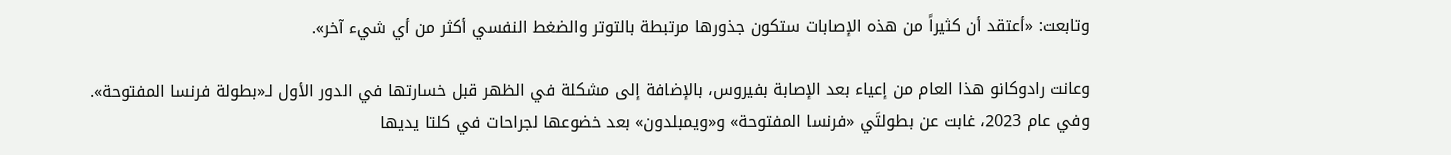وتابعت: «أعتقد أن كثيراً من هذه الإصابات ستكون جذورها مرتبطة بالتوتر والضغط النفسي أكثر من أي شيء آخر».

وعانت رادوكانو هذا العام من إعياء بعد الإصابة بفيروس، بالإضافة إلى مشكلة في الظهر قبل خسارتها في الدور الأول لـ«بطولة فرنسا المفتوحة». وفي عام 2023، غابت عن بطولتَي «فرنسا المفتوحة» و«ويمبلدون» بعد خضوعها لجراحات في كلتا يديها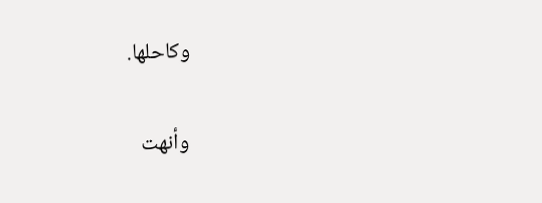وكاحلها.

وأنهت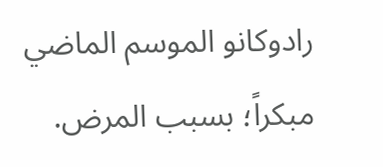رادوكانو الموسم الماضي مبكراً؛ بسبب المرض.